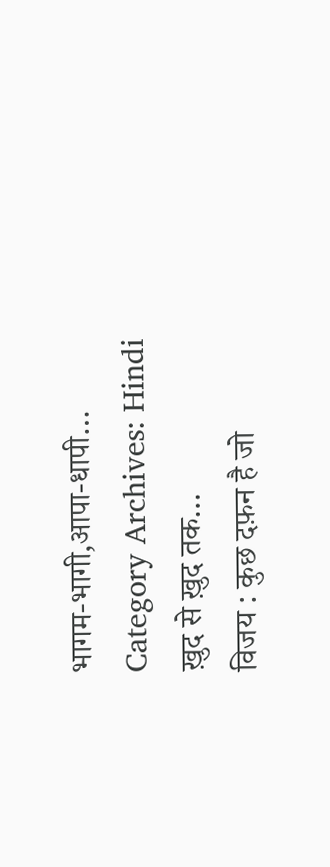भागम-भागी,आपा-धापी…
Category Archives: Hindi
ख़ुद से ख़ुद तक…
विजय : कुछ दफ़न है जो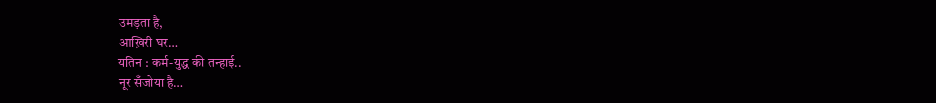उमड़ता है,
आख़िरी घर…
यतिन : कर्म-युद्ध की तन्हाई..
नूर सँजोया है…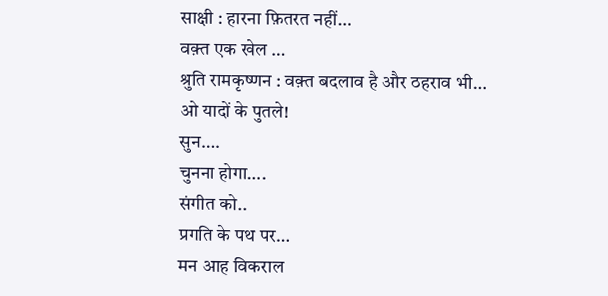साक्षी : हारना फ़ितरत नहीं…
वक़्त एक खेल …
श्रुति रामकृष्णन : वक़्त बदलाव है और ठहराव भी…
ओ यादों के पुतले!
सुन….
चुनना होगा….
संगीत को..
प्रगति के पथ पर…
मन आह विकराल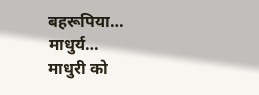बहरूपिया…
माधुर्य…
माधुरी को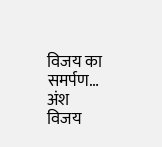विजय का समर्पण…
अंश
विजय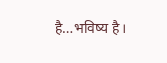है…भविष्य है।